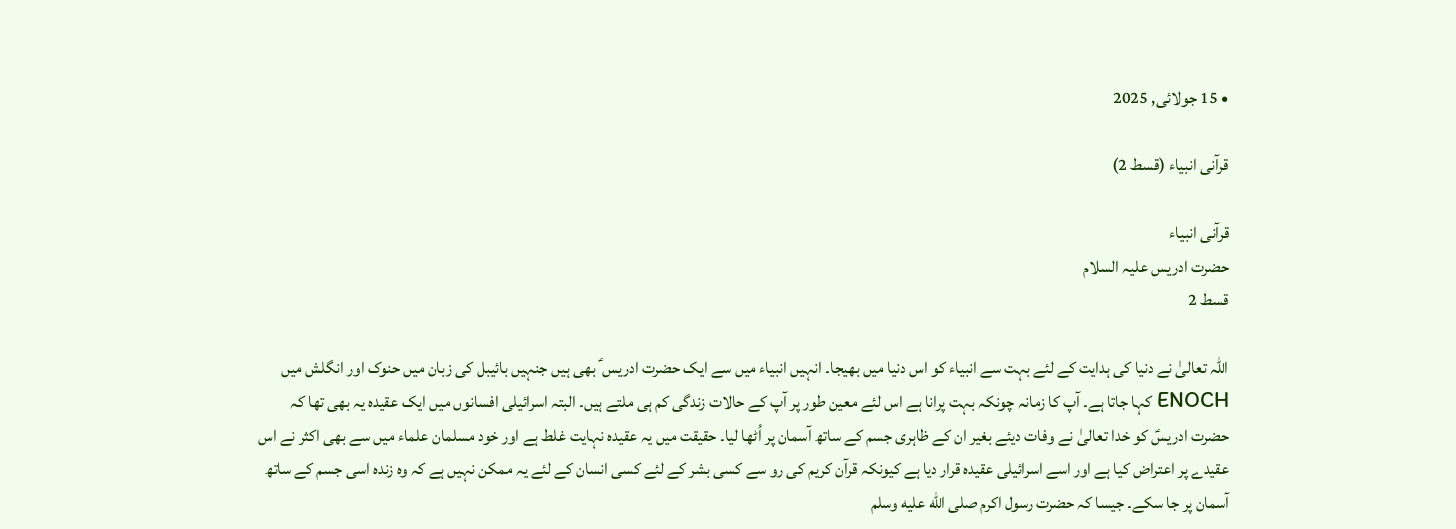• 15 جولائی, 2025

قرآنی انبیاء (قسط 2)

قرآنی انبیاء
حضرت ادریس علیہ السلام
قسط 2

اللہ تعالیٰ نے دنیا کی ہدایت کے لئے بہت سے انبیاء کو اس دنیا میں بھیجا۔ انہیں انبیاء میں سے ایک حضرت ادریس ؑ بھی ہیں جنہیں بائیبل کی زبان میں حنوک اور انگلش میں ENOCH کہا جاتا ہے۔ آپ کا زمانہ چونکہ بہت پرانا ہے اس لئے معین طور پر آپ کے حالات زندگی کم ہی ملتے ہیں۔ البتہ اسرائیلی افسانوں میں ایک عقیدہ یہ بھی تھا کہ حضرت ادریسؑ کو خدا تعالیٰ نے وفات دیئے بغیر ان کے ظاہری جسم کے ساتھ آسمان پر اُٹھا لیا۔ حقیقت میں یہ عقیدہ نہایت غلط ہے اور خود مسلمان علماء میں سے بھی اکثر نے اس عقیدے پر اعتراض کیا ہے اور اسے اسرائیلی عقیدہ قرار دیا ہے کیونکہ قرآن کریم کی رو سے کسی بشر کے لئے کسی انسان کے لئے یہ ممکن نہیں ہے کہ وہ زندہ اسی جسم کے ساتھ آسمان پر جا سکے۔ جیسا کہ حضرت رسول اکرم صلى الله عليه وسلم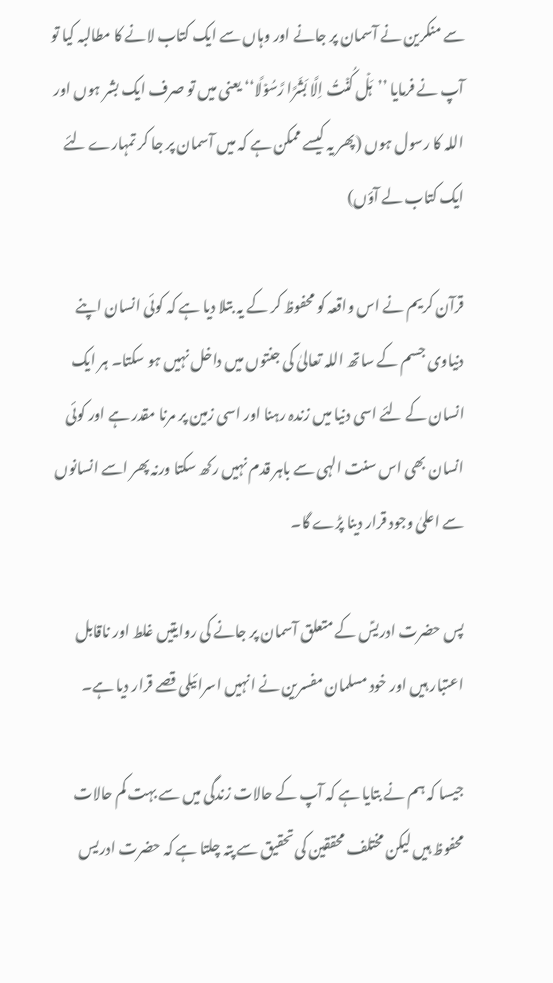سے منکرین نے آسمان پر جانے اور وہاں سے ایک کتاب لانے کا مطالبہ کیا تو آپ نے فرمایا ’’ہَلۡ کُنۡتُ اِلَّا بَشَرًا رَّسُوۡلًا‘‘ یعنی میں تو صرف ایک بشر ہوں اور اللہ کا رسول ہوں (پھر یہ کیسے ممکن ہے کہ میں آسمان پر جا کر تمہارے لئے ایک کتاب لے آؤں)

قرآن کریم نے اس واقعہ کو محفوظ کر کے یہ بتلا دیا ہے کہ کوئی انسان اپنے دنیاوی جسم کے ساتھ اللہ تعالیٰ کی جنتوں میں داخل نہیں ہو سکتا۔ ہر ایک انسان کے لئے اسی دنیا میں زندہ رہنا اور اسی زمین پر مرنا مقدر ہے اور کوئی انسان بھی اس سنت الہی سے باہر قدم نہیں رکھ سکتا ورنہ پھر اسے انسانوں سے اعلیٰ وجود قرار دینا پڑے گا۔

پس حضرت ادریسؑ کے متعلق آسمان پر جانے کی روایتیں غلط اور ناقابل اعتبار ہیں اور خود مسلمان مفسرین نے انہیں اسرائیلی قصے قرار دیا ہے۔

جیسا کہ ہم نے بتایا ہے کہ آپ کے حالات زندگی میں سے بہت کم حالات محفوظ ہیں لیکن مختلف محققین کی تحقیق سے پتہ چلتا ہے کہ حضرت ادریس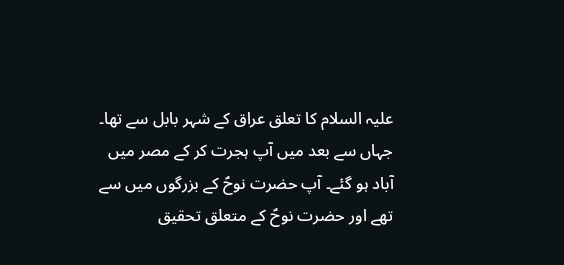علیہ السلام کا تعلق عراق کے شہر بابل سے تھا۔ جہاں سے بعد میں آپ ہجرت کر کے مصر میں آباد ہو گئے۔ آپ حضرت نوحؑ کے بزرگوں میں سے تھے اور حضرت نوحؑ کے متعلق تحقیق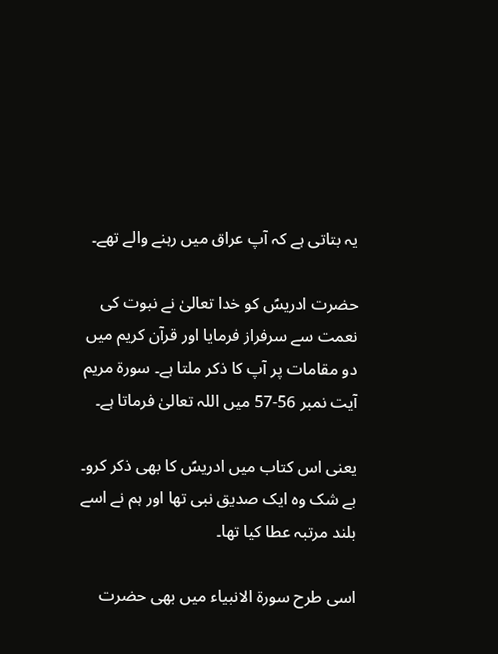یہ بتاتی ہے کہ آپ عراق میں رہنے والے تھے۔

حضرت ادریسؑ کو خدا تعالیٰ نے نبوت کی نعمت سے سرفراز فرمایا اور قرآن کریم میں دو مقامات پر آپ کا ذکر ملتا ہے۔ سورۃ مریم آیت نمبر 56-57 میں اللہ تعالیٰ فرماتا ہے۔

یعنی اس کتاب میں ادریسؑ کا بھی ذکر کرو۔ بے شک وہ ایک صدیق نبی تھا اور ہم نے اسے بلند مرتبہ عطا کیا تھا۔

اسی طرح سورۃ الانبیاء میں بھی حضرت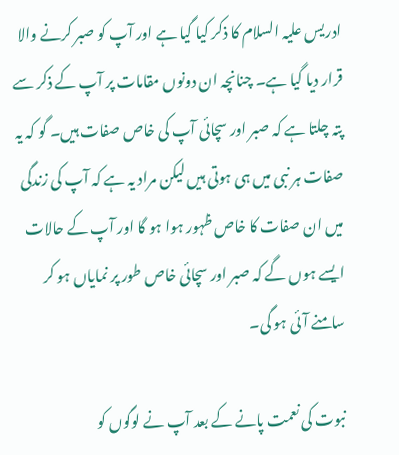ادریس علیہ السلام کا ذکر کیا گیا ہے اور آپ کو صبر کرنے والا قرار دیا گیا ہے۔ چنانچہ ان دونوں مقامات پر آپ کے ذکر سے پتہ چلتا ہے کہ صبر اور سچائی آپ کی خاص صفات ہیں۔ گو کہ یہ صفات ہر نبی میں ہی ہوتی ہیں لیکن مراد یہ ہے کہ آپ کی زندگی میں ان صفات کا خاص ظہور ہوا ہو گا اور آپ کے حالات ایسے ہوں گے کہ صبر اور سچائی خاص طور پر نمایاں ہو کر سامنے آئی ہو گی۔

نبوت کی نعمت پانے کے بعد آپ نے لوگوں کو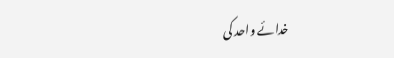خدائے واحد کی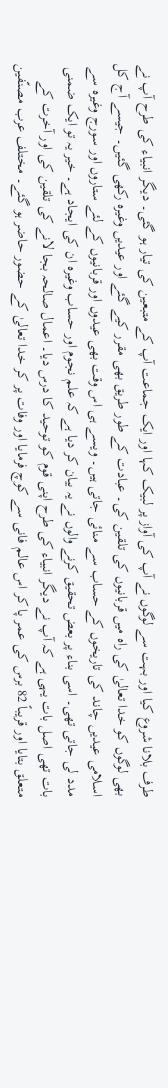طرف بلانا شروع کیا اور بہت سے لوگوں نے آپ کی آواز پر لبیک کہا اور ایک جماعت آپ کے متبعین کی تیار ہو گئی۔ دیگر انبیاء کی طرح آپ نے بھی لوگوں کو خدا تعالیٰ کی راہ میں قربانیوں کی تلقین کی۔ عبادت کے طور طریق بھی مقرر کیے گئے اور عیدیں وغیرہ رکھی گئیں۔ جیسے آج کل اسلامی عیدیں چاند کی تاریخوں کے حساب سے منائی جاتی ہیں۔ ویسے ہی اس وقت بھی عیدوں اور قربانیوں کے لئے ستاروں اور سورج وغیرہ سے مدد لی جاتی تھی۔ اسی بناء پر بعض تحقیق کرنے والوں نے یہ بیان کر دیا ہے کہ علم نجوم اور حساب وغیرہ ان کی ایجاد ہے۔ خیر یہ تو ایک ضمنی بات تھی اصل بات یہی ہے کہ آپ نے دیگر انبیاء کی طرح اپنی قوم کو توحید کا درس دیا۔ اعمال صالحہ بجا لانے کی تلقین کی اور آخرت کے متعلق بتایا اور قریباً 82 برس کی عمر پا کر اس عالم فانی سے کوچ فرمایا اور وفات پر کر خدا تعالیٰ کے حضور حاضر ہو گئے۔ مختلف عرب مصنّفین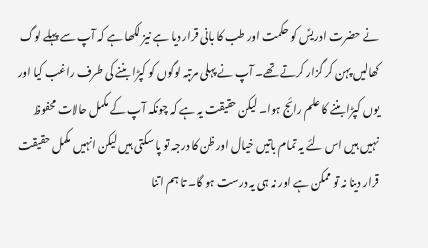نے حضرت ادریسؑ کو حکمت اور طب کا بانی قرار دیا ہے نیز لکھا ہے کہ آپ سے پہلے لوگ کھالیں پہن کر گزار کرتے تھے۔ آپ نے پہلی مرتبہ لوگوں کو کپڑا بننے کی طرف راغب کیا اور یوں کپڑا بننے کا علم رائج ہوا۔ لیکن حقیقت یہ ہے کہ چونکہ آپ کے مکمل حالات محفوظ نہیں ہیں اس لئے یہ تمام باتیں خیال اور ظن کا درجہ تو پا سکتی ہیں لیکن انہیں مکمل حقیقت قرار دینا نہ تو ممکن ہے اور نہ ہی یہ درست ہو گا۔ تا ہم اتنا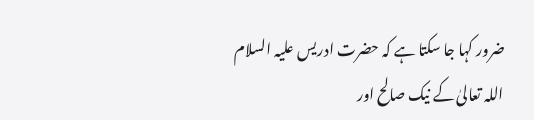ضرور کہا جا سکتا ہے کہ حضرت ادریس علیہ السلام اللہ تعالیٰ کے نیک صالح اور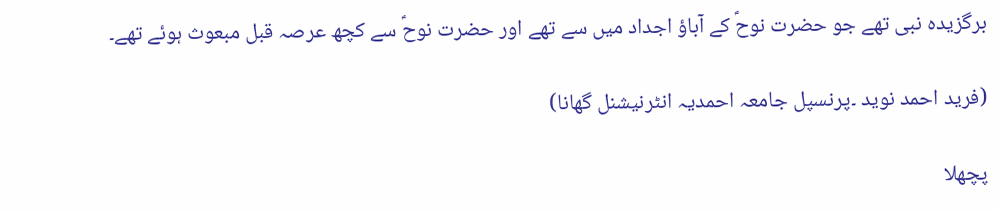برگزیدہ نبی تھے جو حضرت نوحؑ کے آباؤ اجداد میں سے تھے اور حضرت نوحؑ سے کچھ عرصہ قبل مبعوث ہوئے تھے۔

(فرید احمد نوید ۔پرنسپل جامعہ احمدیہ انٹرنیشنل گھانا)

پچھلا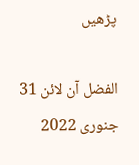پڑھیں

الفضل آن لائن 31 جنوری 2022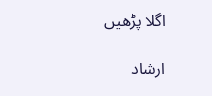اگلا پڑھیں

ارشاد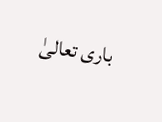باری تعالیٰ